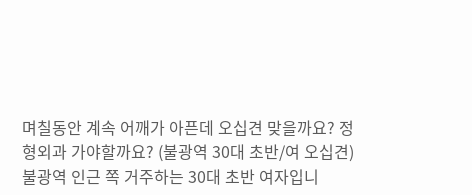며칠동안 계속 어깨가 아픈데 오십견 맞을까요? 정형외과 가야할까요? (불광역 30대 초반/여 오십견)
불광역 인근 쪽 거주하는 30대 초반 여자입니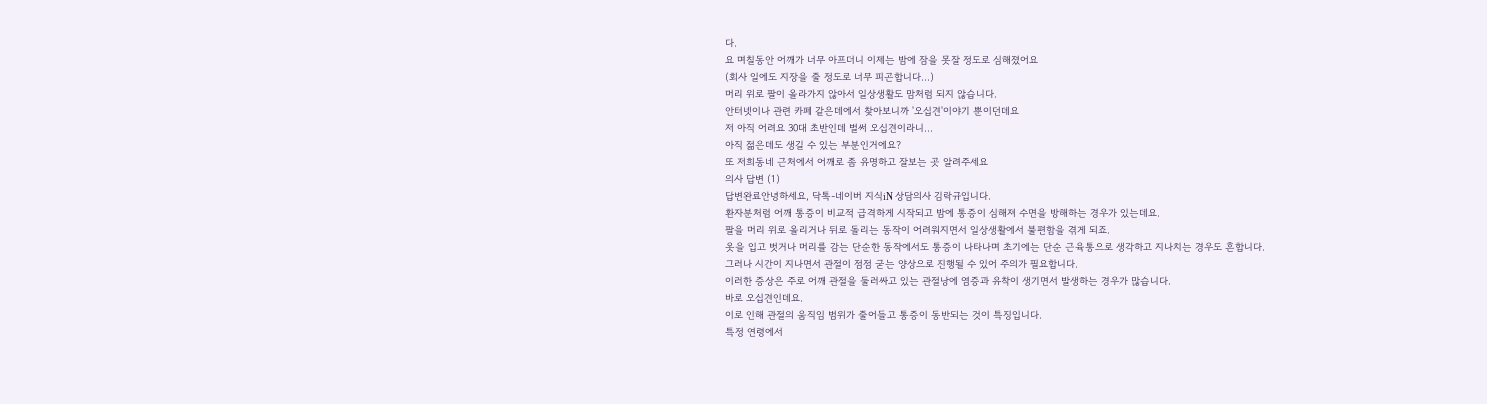다.
요 며칠동안 어깨가 너무 아프더니 이제는 밤에 잠을 못잘 정도로 심해졌어요
(회사 일에도 지장을 줄 정도로 너무 피곤합니다...)
머리 위로 팔이 올라가지 않아서 일상생활도 맘처럼 되지 않습니다.
안터넷이나 관련 카페 같은데에서 찾아보니까 '오십견'이야기 뿐이던데요
저 아직 어려요 30대 초반인데 벌써 오십견이라니...
아직 젊은데도 생길 수 있는 부분인거에요?
또 저희동네 근처에서 어깨로 좀 유명하고 잘보는 곳 알려주세요
의사 답변 (1)
답변완료안녕하세요, 닥톡-네이버 지식iN 상담의사 김락규입니다.
환자분처럼 어깨 통증이 비교적 급격하게 시작되고 밤에 통증이 심해져 수면을 방해하는 경우가 있는데요.
팔을 머리 위로 올리거나 뒤로 돌리는 동작이 어려워지면서 일상생활에서 불편함을 겪게 되죠.
옷을 입고 벗거나 머리를 감는 단순한 동작에서도 통증이 나타나며 초기에는 단순 근육통으로 생각하고 지나치는 경우도 흔합니다.
그러나 시간이 지나면서 관절이 점점 굳는 양상으로 진행될 수 있어 주의가 필요합니다.
이러한 증상은 주로 어깨 관절을 둘러싸고 있는 관절낭에 염증과 유착이 생기면서 발생하는 경우가 많습니다.
바로 오십견인데요.
이로 인해 관절의 움직임 범위가 줄어들고 통증이 동반되는 것이 특징입니다.
특정 연령에서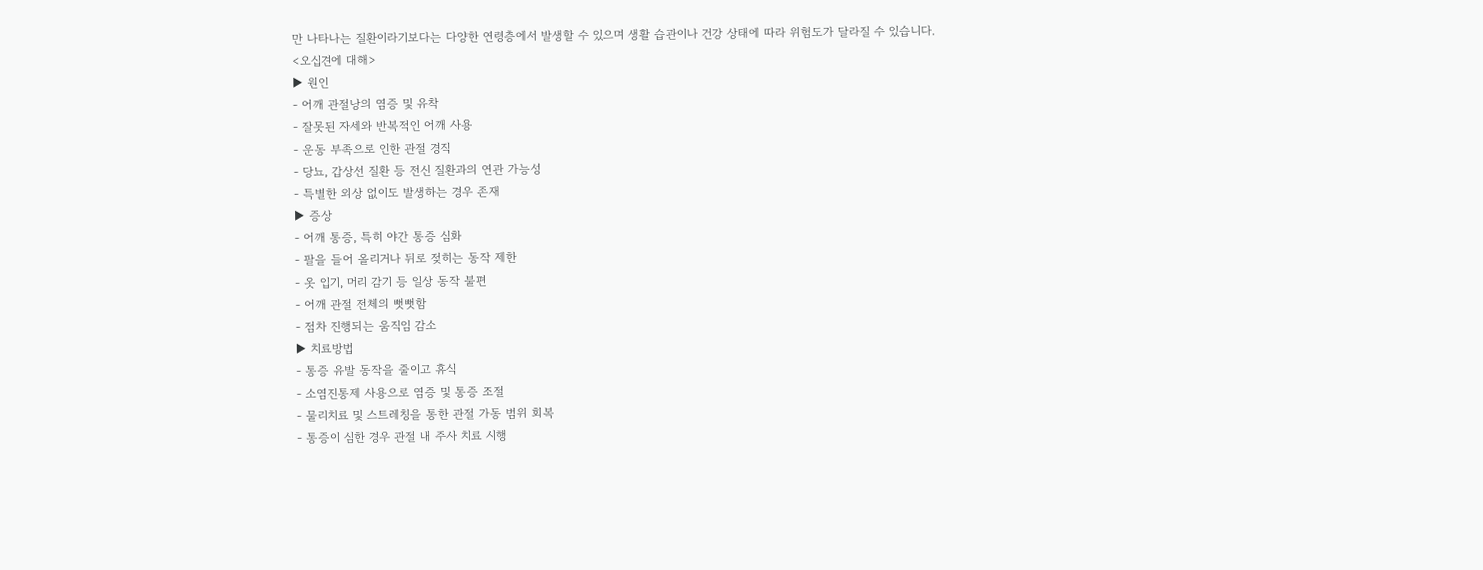만 나타나는 질환이라기보다는 다양한 연령층에서 발생할 수 있으며 생활 습관이나 건강 상태에 따라 위험도가 달라질 수 있습니다.
<오십견에 대해>
▶ 원인
- 어깨 관절낭의 염증 및 유착
- 잘못된 자세와 반복적인 어깨 사용
- 운동 부족으로 인한 관절 경직
- 당뇨, 갑상선 질환 등 전신 질환과의 연관 가능성
- 특별한 외상 없이도 발생하는 경우 존재
▶ 증상
- 어깨 통증, 특히 야간 통증 심화
- 팔을 들어 올리거나 뒤로 젖히는 동작 제한
- 옷 입기, 머리 감기 등 일상 동작 불편
- 어깨 관절 전체의 뻣뻣함
- 점차 진행되는 움직임 감소
▶ 치료방법
- 통증 유발 동작을 줄이고 휴식
- 소염진통제 사용으로 염증 및 통증 조절
- 물리치료 및 스트레칭을 통한 관절 가동 범위 회복
- 통증이 심한 경우 관절 내 주사 치료 시행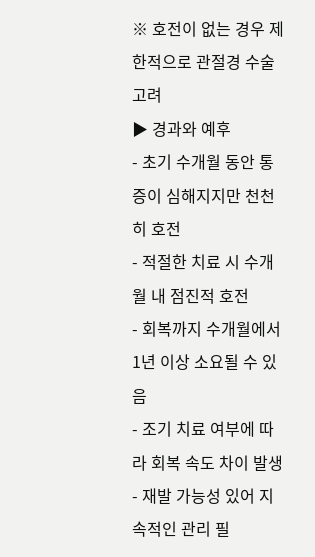※ 호전이 없는 경우 제한적으로 관절경 수술 고려
▶ 경과와 예후
- 초기 수개월 동안 통증이 심해지지만 천천히 호전
- 적절한 치료 시 수개월 내 점진적 호전
- 회복까지 수개월에서 1년 이상 소요될 수 있음
- 조기 치료 여부에 따라 회복 속도 차이 발생
- 재발 가능성 있어 지속적인 관리 필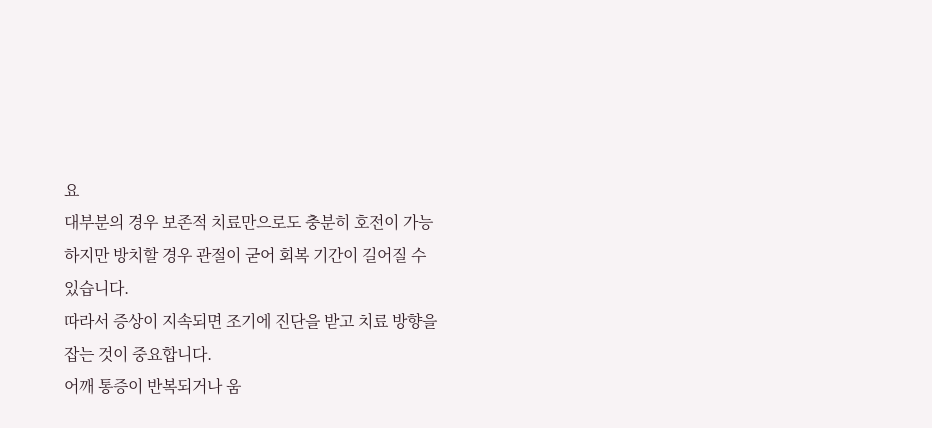요
대부분의 경우 보존적 치료만으로도 충분히 호전이 가능하지만 방치할 경우 관절이 굳어 회복 기간이 길어질 수 있습니다.
따라서 증상이 지속되면 조기에 진단을 받고 치료 방향을 잡는 것이 중요합니다.
어깨 통증이 반복되거나 움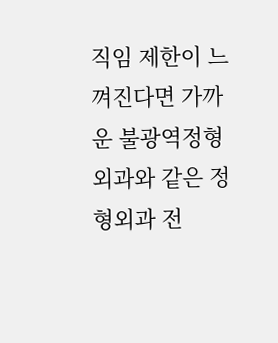직임 제한이 느껴진다면 가까운 불광역정형외과와 같은 정형외과 전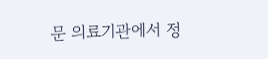문 의료기관에서 정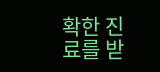확한 진료를 받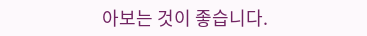아보는 것이 좋습니다.